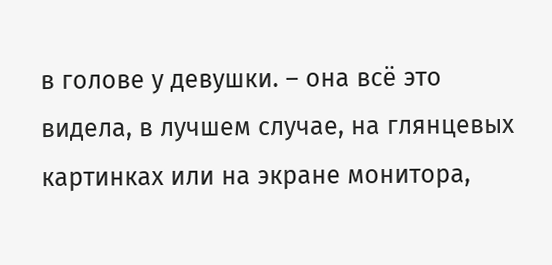в голове у девушки. – она всё это видела, в лучшем случае, на глянцевых картинках или на экране монитора,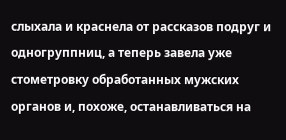слыхала и краснела от рассказов подруг и одногруппниц, а теперь завела уже стометровку обработанных мужских органов и, похоже, останавливаться на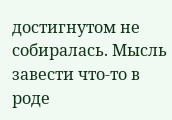достигнутом не собиралась. Мысль завести что-то в роде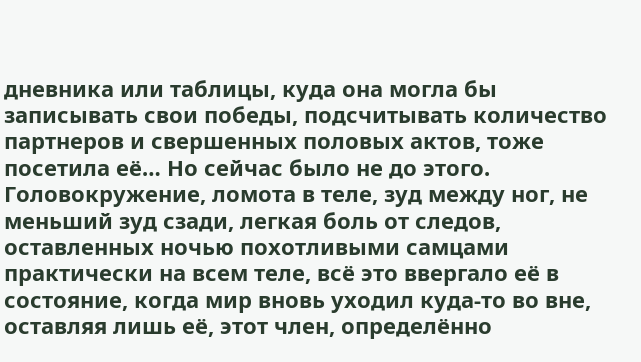дневника или таблицы, куда она могла бы записывать свои победы, подсчитывать количество партнеров и свершенных половых актов, тоже посетила её… Но сейчас было не до этого.
Головокружение, ломота в теле, зуд между ног, не меньший зуд сзади, легкая боль от следов, оставленных ночью похотливыми самцами практически на всем теле, всё это ввергало её в состояние, когда мир вновь уходил куда-то во вне, оставляя лишь её, этот член, определённо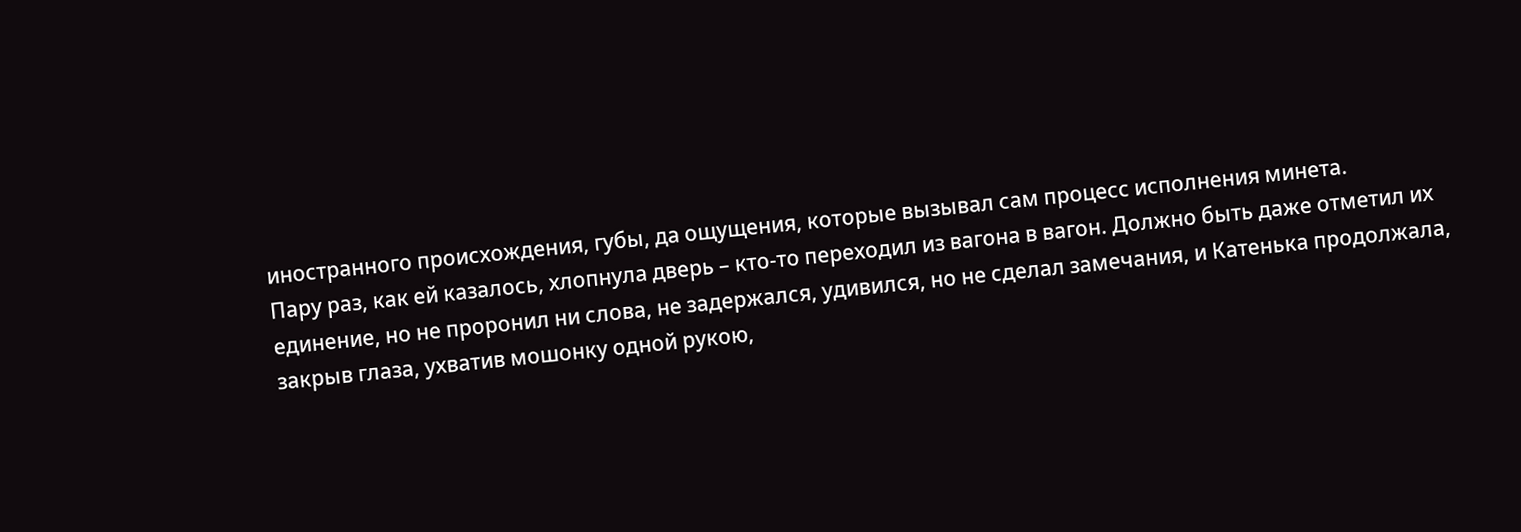иностранного происхождения, губы, да ощущения, которые вызывал сам процесс исполнения минета.
Пару раз, как ей казалось, хлопнула дверь – кто-то переходил из вагона в вагон. Должно быть даже отметил их единение, но не проронил ни слова, не задержался, удивился, но не сделал замечания, и Катенька продолжала, закрыв глаза, ухватив мошонку одной рукою,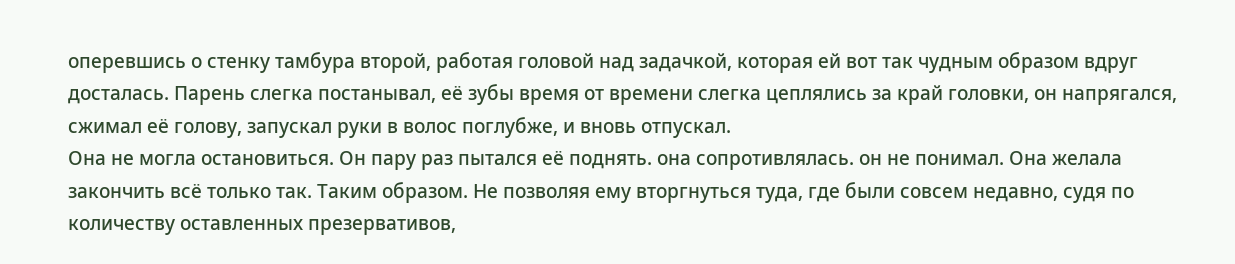оперевшись о стенку тамбура второй, работая головой над задачкой, которая ей вот так чудным образом вдруг досталась. Парень слегка постанывал, её зубы время от времени слегка цеплялись за край головки, он напрягался, сжимал её голову, запускал руки в волос поглубже, и вновь отпускал.
Она не могла остановиться. Он пару раз пытался её поднять. она сопротивлялась. он не понимал. Она желала закончить всё только так. Таким образом. Не позволяя ему вторгнуться туда, где были совсем недавно, судя по количеству оставленных презервативов,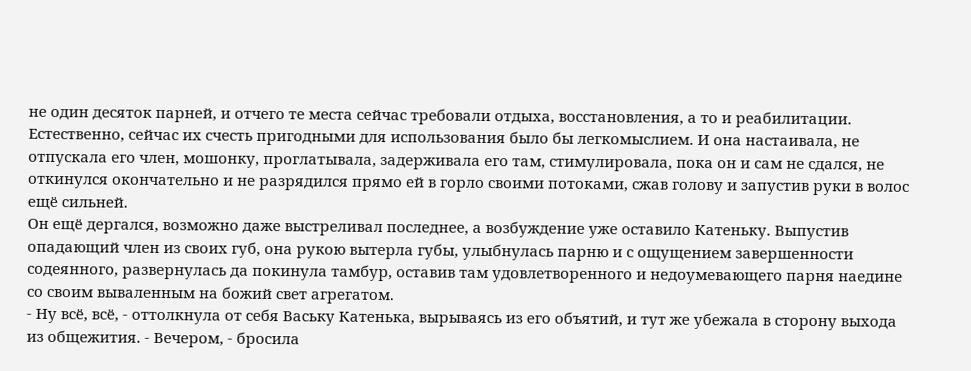не один десяток парней, и отчего те места сейчас требовали отдыха, восстановления, а то и реабилитации. Естественно, сейчас их счесть пригодными для использования было бы легкомыслием. И она настаивала, не отпускала его член, мошонку, проглатывала, задерживала его там, стимулировала, пока он и сам не сдался, не откинулся окончательно и не разрядился прямо ей в горло своими потоками, сжав голову и запустив руки в волос ещё сильней.
Он ещё дергался, возможно даже выстреливал последнее, а возбуждение уже оставило Катеньку. Выпустив опадающий член из своих губ, она рукою вытерла губы, улыбнулась парню и с ощущением завершенности содеянного, развернулась да покинула тамбур, оставив там удовлетворенного и недоумевающего парня наедине со своим вываленным на божий свет агрегатом.
- Ну всё, всё, - оттолкнула от себя Ваську Катенька, вырываясь из его объятий, и тут же убежала в сторону выхода из общежития. - Вечером, - бросила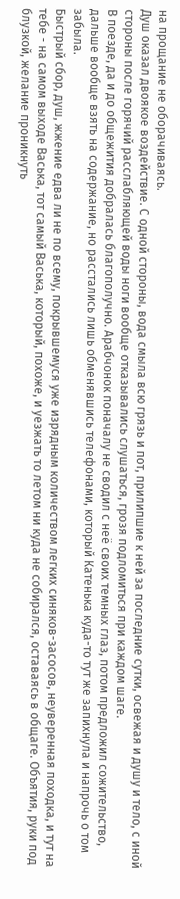на прощание не оборачиваясь.
Душ оказал двоякое воздействие. С одной стороны, вода смыла всю грязь и пот, прилипшие к ней за последние сутки, освежая и душу и тело, с иной стороны после горячий расслабляющей воды ноги вообще отказывались слушаться, грозя подломиться при каждом шаге.
В поезде, да и до общежития добралась благополучно. Арабчонок поначалу не сводил с неё своих темных глаз, потом предложил сожительство, дальше вообще взять на содержание, но расстались лишь обменявшись телефонами, который Катенька куда-то тут же запихнула и напрочь о том забыла.
Быстрый сбор, душ, жжение едва ли не по всему, покрывшемуся уже изрядным количеством легких синяков-засосов, неуверенная походка, и тут на тебе - на самом выходе Васька, тот самый Васька, который, похоже, и уезжать то летом ни куда не собирался, оставаясь в общаге. Объятия, руки под блузкой, желание проникнуть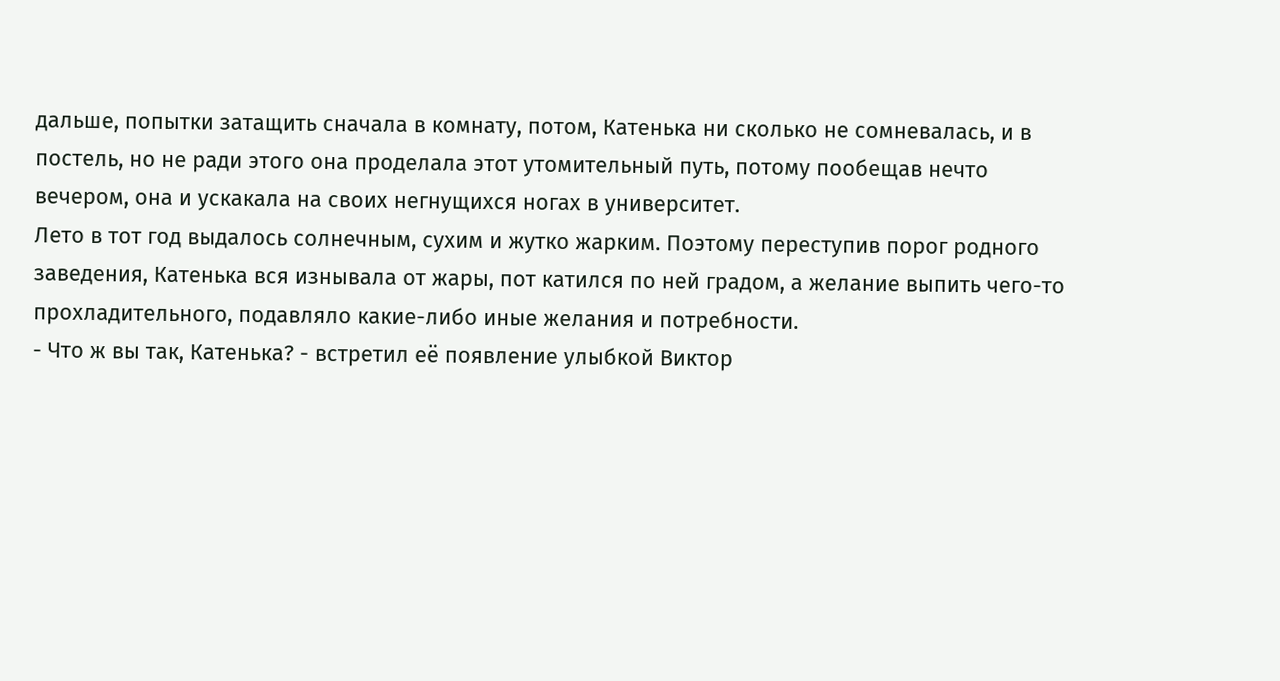дальше, попытки затащить сначала в комнату, потом, Катенька ни сколько не сомневалась, и в постель, но не ради этого она проделала этот утомительный путь, потому пообещав нечто вечером, она и ускакала на своих негнущихся ногах в университет.
Лето в тот год выдалось солнечным, сухим и жутко жарким. Поэтому переступив порог родного заведения, Катенька вся изнывала от жары, пот катился по ней градом, а желание выпить чего-то прохладительного, подавляло какие-либо иные желания и потребности.
- Что ж вы так, Катенька? - встретил её появление улыбкой Виктор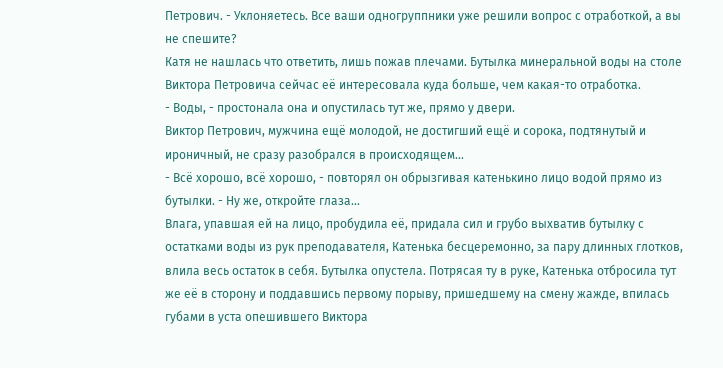Петрович. - Уклоняетесь. Все ваши одногруппники уже решили вопрос с отработкой, а вы не спешите?
Катя не нашлась что ответить, лишь пожав плечами. Бутылка минеральной воды на столе Виктора Петровича сейчас её интересовала куда больше, чем какая-то отработка.
- Воды, - простонала она и опустилась тут же, прямо у двери.
Виктор Петрович, мужчина ещё молодой, не достигший ещё и сорока, подтянутый и ироничный, не сразу разобрался в происходящем...
- Всё хорошо, всё хорошо, - повторял он обрызгивая катенькино лицо водой прямо из бутылки. - Ну же, откройте глаза...
Влага, упавшая ей на лицо, пробудила её, придала сил и грубо выхватив бутылку с остатками воды из рук преподавателя, Катенька бесцеремонно, за пару длинных глотков, влила весь остаток в себя. Бутылка опустела. Потрясая ту в руке, Катенька отбросила тут же её в сторону и поддавшись первому порыву, пришедшему на смену жажде, впилась губами в уста опешившего Виктора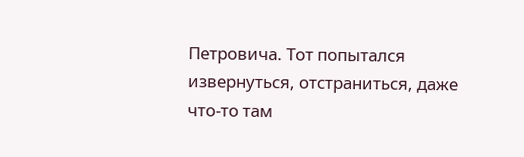Петровича. Тот попытался извернуться, отстраниться, даже что-то там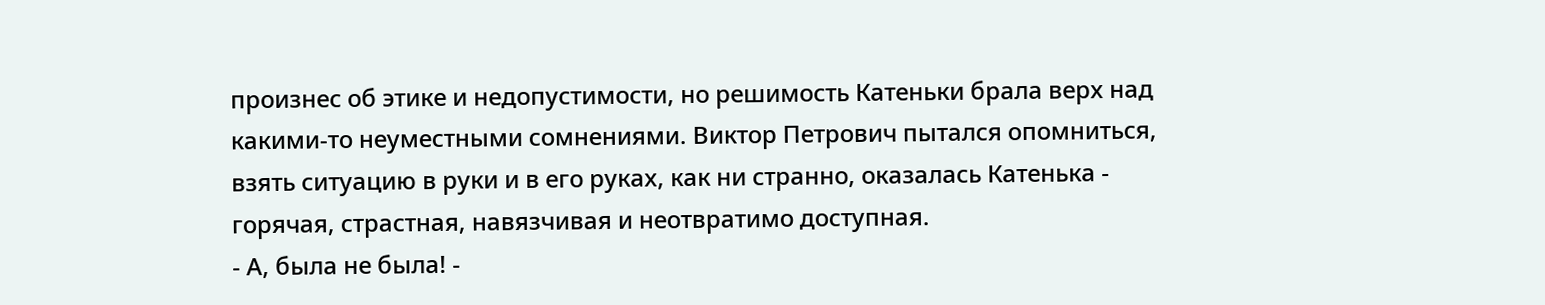произнес об этике и недопустимости, но решимость Катеньки брала верх над какими-то неуместными сомнениями. Виктор Петрович пытался опомниться, взять ситуацию в руки и в его руках, как ни странно, оказалась Катенька - горячая, страстная, навязчивая и неотвратимо доступная.
- А, была не была! -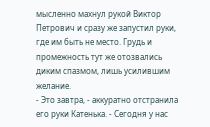мысленно махнул рукой Виктор Петрович и сразу же запустил руки, где им быть не место. Грудь и промежность тут же отозвались диким спазмом, лишь усилившим желание.
- Это завтра, - аккуратно отстранила его руки Катенька. - Сегодня у нас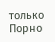только
Порно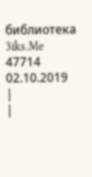библиотека 3iks.Me
47714
02.10.2019
|
|